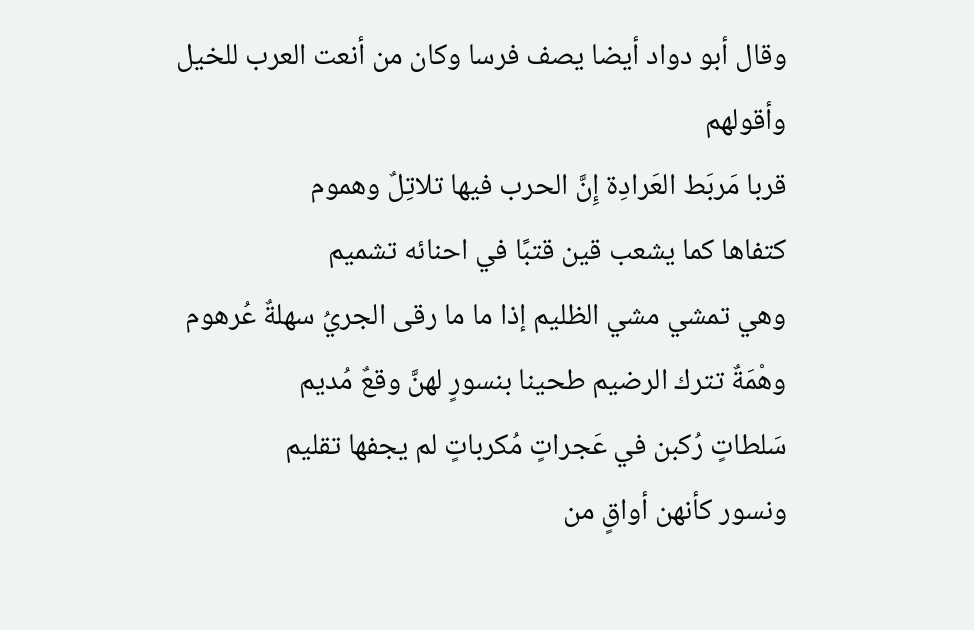وقال أبو دواد أيضا يصف فرسا وكان من أنعت العرب للخيل وأقولهم
قربا مَربَط العَرادِة إِنَّ الحرب فيها تلاتِلٌ وهموم
كتفاها كما يشعب قين قتبًا في احنائه تشميم
وهي تمشي مشي الظليم إذا ما ما رقى الجريُ سهلةٌ عُرهوم
وهْمَةٌ تترك الرضيم طحينا بنسورٍ لهنَّ وقعٌ مُديم
سَلطاتٍ رُكبن في عَجراتٍ مُكرباتٍ لم يجفها تقليم
ونسور كأنهن أواقٍ من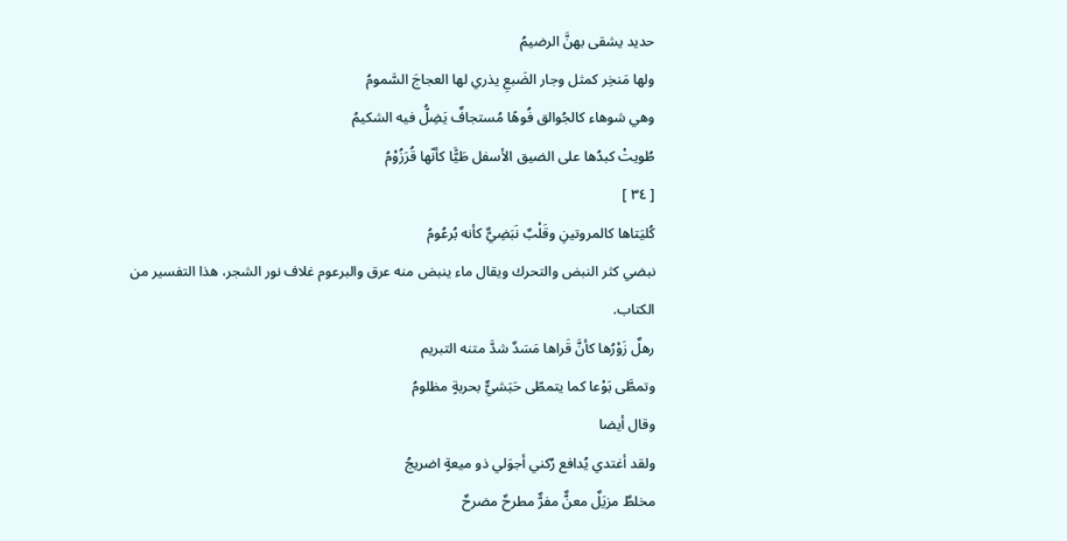حديد يشقى بهنَّ الرضيمُ
ولها مَنخِر كمثل وجار الضَبعِ يذري لها العجاجَ السَّمومُ
وهي شوهاء كالجُوالق فُوهًا مُستجافٌ يَضِلُّ فيه الشكيمُ
طُويتْ كبدُها على الضيق الأسفل طَيًَّا كأنّها قُرَزُوْمُ
[ ٣٤ ]
كُليَتاها كالمروتينِ وقَلْبٌ نَبَضِيٌّ كأنه بُرعُومُ
نبضي كثر النبض والتحرك ويقال ماء ينبض منه عرق والبرعوم غلاف نور الشجر، هذا التفسير من الكتاب.
رهلٌ زَوْرُها كأنَّ قَراها مَسَدٌ شدَّ متنه التبريم
وتمطَّى بَوْعا كما يتمطّى حَبَشيٌّ بحربةٍ مظلومُ
وقال أيضا
ولقد أغتدي يُدافع رُكني أجوَلي ذو ميعةٍ اضريجُ
مخلطٌ مزيَلٌ معنٌّ مفرٌّ مطرحٌ مضرحٌ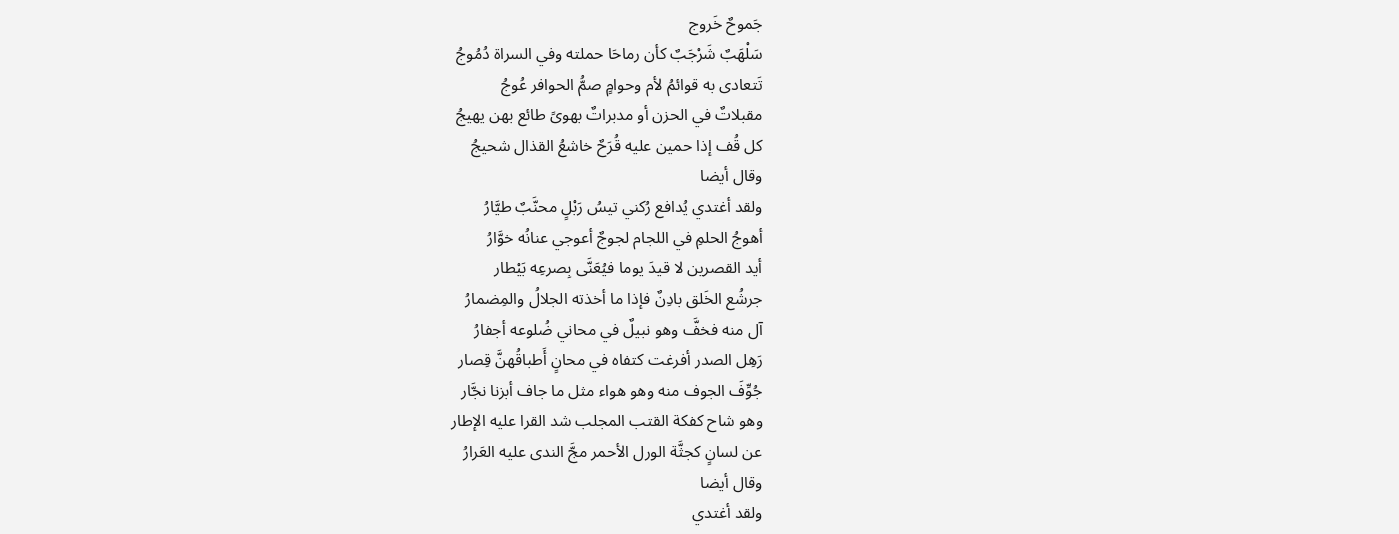جَموحٌ خَروج
سَلْهَبٌ شَرْجَبٌ كأن رماحَا حملته وفي السراة دُمُوجُ
تَتعادى به قوائمُ لأم وحوامٍ صمُّ الحوافر عُوجُ
مقبلاتٌ في الحزن أو مدبراتٌ بهوىً طائع بهن يهيجُ
كل قُف إذا حمين عليه قُرَحٌ خاشعُ القذال شحيجُ
وقال أيضا
ولقد أغتدي يُدافع رُكني تيسُ رَبْلٍ محنَّبٌ طيَّارُ
أهوجُ الحلمِ في اللجام لجوجٌ أعوجي عنانُه خوَّارُ
أيد القصرين لا قيدَ يوما فيُعَنَّى بِصرعِه بَيْطار
جرشُع الخَلق بادِنٌ فإذا ما أخذته الجلالُ والمِضمارُ
آل منه فخفَّ وهو نبيلٌ في محاني ضُلوعه أجفارُ
رَهِل الصدر أفرغت كتفاه في محانٍ أَطباقُهنَّ قِصار
جُوِّفَ الجوف منه وهو هواء مثل ما جاف أبزنا نجَّار
وهو شاح كفكة القتب المجلب شد القرا عليه الإطار
عن لسانٍ كجثَّة الورل الأحمر مجَّ الندى عليه العَرارُ
وقال أيضا
ولقد أغتدي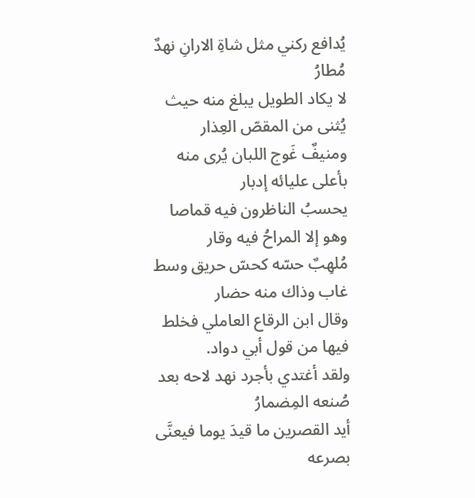يُدافع ركني مثل شاةِ الارانِ نهدٌ مُطارُ
لا يكاد الطويل يبلغ منه حيث يُثنى من المقصّ العِذار
ومنيفٌ غَوج اللبان يُرى منه بأعلى عليائه إدبار
يحسبُ الناظرون فيه قماصا وهو إلا المراحُ فيه وقار
مُلهِبٌ حسّه كحسّ حريق وسط غاب وذاك منه حضار
وقال ابن الرقاع العاملي فخلط فيها من قول أبي دواد.
ولقد أغتدي بأجرد نهد لاحه بعد صُنعه المِضمارُ
أيد القصرين ما قيدَ يوما فيعنَّى بصرعه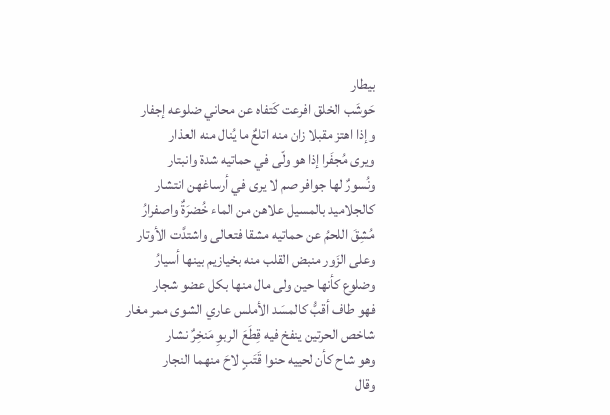بيطار
حَوشَب الخلق افرعت كَتفاه عن محاني ضلوعه إجفار
وإذا اهتز مقبلا زان منه اتلعٌ ما يُنال منه العذار
ويرى مُجفَرا إذا هو ولّى في حماتيه شدة وانبتار
ونُسورٌ لها جوافر صم لا يرى في أرساغهن انتشار
كالجلاميد بالمسيل علاهن من الماء خُضرَةٌ واصفرارُ
مُشِقَ اللحمُ عن حماتيه مشقا فتعالى واشتدَّت الأوتار
وعلى الزَور منبض القلب منه بخيازيم بينها أسيارُ
وضلوع كأنها حين ولى مال منها بكل عضو شجار
فهو طاف أقبُّ كالمسَد الأملس عاري الشوى ممر مغار
شاخص الحرتين ينفخ فيه قِطَعَ الربوِ مَنخِرٌ نشار
وهو شاح كأن لحييه حنوا قَتَبٍ لاحَ منهما النجار
وقال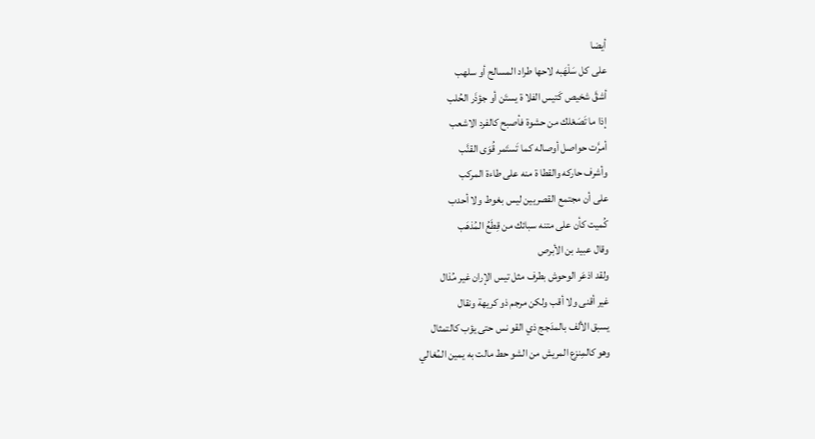أيضا
على كل سَلْهَبه لاحها طراد المسالح أو سلهب
أشقَّ شخيص كَتيس الفلا ة يستَن أو جؤذَر الحُلب
إذا ما تَصَعْلك من حشوة فأصبح كالفرد الاشعب
أمرَّت حواصل أوصاله كما تَستَمر قُوَى القنَّب
وأشرف حاركه والقطا ة منه على طاءة المركب
على أن مجتمع القصريين ليس بغوط ولا أحدب
كُميت كأن على متنه سبائك من قِطَعُ المُذهَب
وقال عبيد بن الأبرص
ولقد اذعَر الوحوش بطرف مثل تيس الإران غير مُذال
غير أقنى ولا أقب ولكن مرجم ذو كريهة ونقال
يسبق الألف بالمدَجج ذي القو نس حتى يؤب كالتمثال
وهو كالمِنزع المريش من الشو حط مالت به يمين المُغالي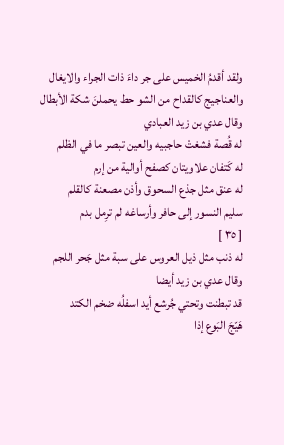ولقد أقدمُ الخميس على جر داءَ ذات الجراء والايغال
والعناجيج كالقداح من الشو حط يحملنَ شكة الأبطال
وقال عدي بن زيد العبادي
له قُصة فشغتْ حاجبيه والعين تبصر ما في الظلم
له كَتفان علاويتان كصفح أوالية من إرم
له عنق مثل جذع السحوق وأذن مصعنة كالقلم
سليم النسور إلى حافر وأرساغه لم ترِمل بدم
[ ٣٥ ]
له ذنب مثل ذيل العروس على سبة مثل جَحر اللجم
وقال عدي بن زيد أيضا
قد تبطنت وتحتي جُرشع أيد اسفلُه ضخم الكتد
هَيّجَ البَوع إذا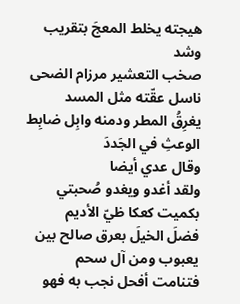هيجته يخلط المعجَ بتقريب وشد
صخب التعشير مرزام الضحى ناسل عقّته مثل المسد
يغرِقُ المطر ودمنه وابِل ضابِط الوعثِ في الجَددَ
وقال عدي أيضا
ولقد أغدو ويغدو صُحبتي بكميت كعكا ظيّ الأديم
فضلَ الخيلَ بعرق صالح بين يعبوب ومن آل سحم
فتنامت أفحل نجب به فهو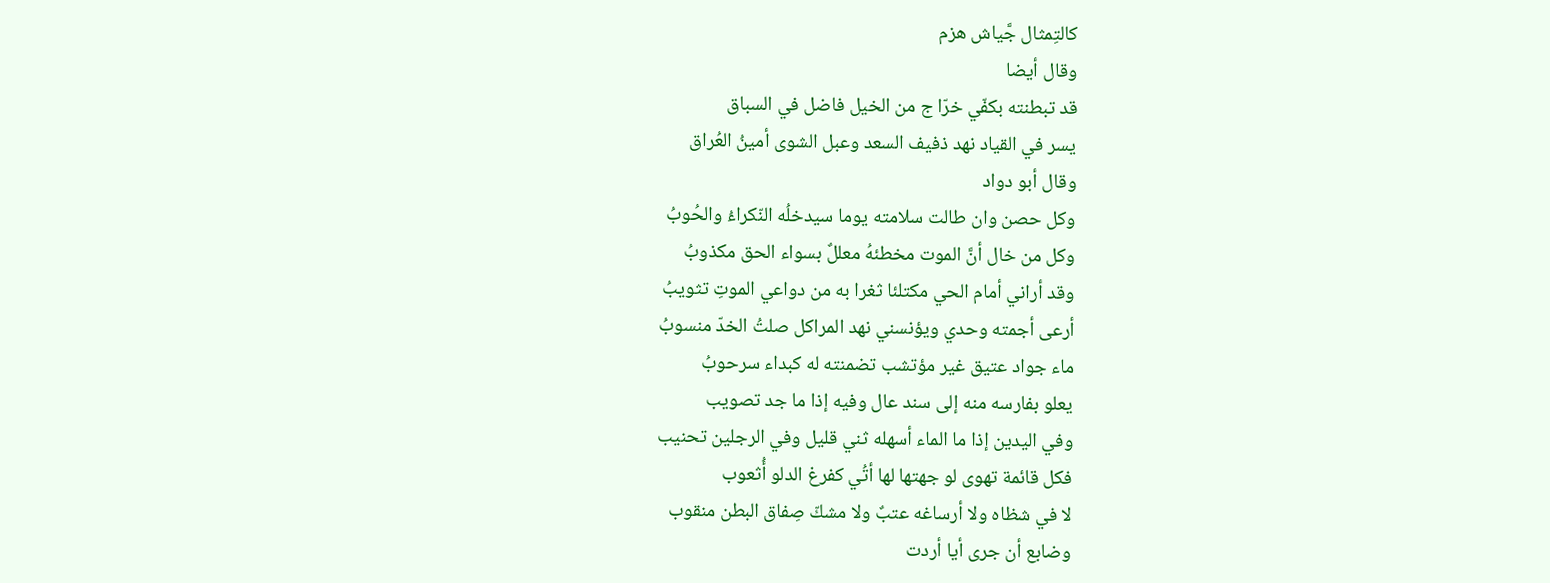كالتِمثال جَّياش هزم
وقال أيضا
قد تبطنته بكفّي خرّا ج من الخيل فاضل في السباق
يسر في القياد نهد ذفيف السعد وعبل الشوى أمينُ العُراق
وقال أبو دواد
وكل حصن وان طالت سلامته يوما سيدخلُه النّكراءُ والحُوبُ
وكل من خال أنَّ الموت مخطئهُ معللٌ بسواء الحق مكذوبُ
وقد أراني أمام الحي مكتلئا ثغرا به من دواعي الموتِ تثويبُ
أرعى أجمته وحدي ويؤنسني نهد المراكل صلتُ الخدّ منسوبُ
ماء جواد عتيق غير مؤتشب تضمنته له كبداء سرحوبُ
يعلو بفارسه منه إلى سند عال وفيه إذا ما جد تصويب
وفي اليدين إذا ما الماء أسهله ثني قليل وفي الرجلين تحنيب
فكل قائمة تهوى لو جهتها لها أتُي كفرغ الدلو أُثعوب
لا في شظاه ولا أرساغه عتبٌ ولا مشكّ صِفاق البطن منقوب
وضابع أن جرى أيا أردت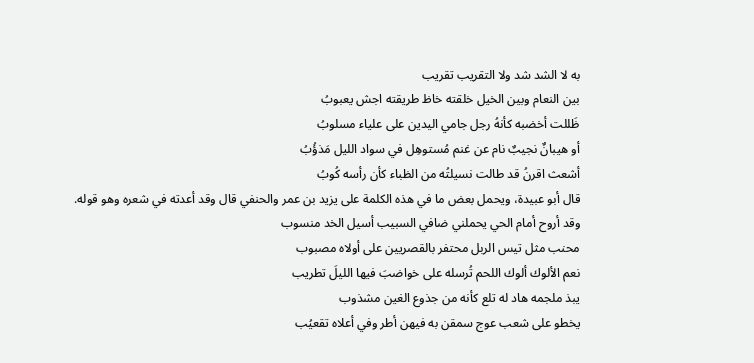به لا الشد شد ولا التقريب تقريب
بين النعام وبين الخيل خلقته خاظ طريقته اجش يعبوبُ
ظَللت أخضبه كأنهُ رجل جامي اليدين على علياء مسلوبُ
أو هيبانٌ نجيبٌ نام عن غنم مُستوهِل في سواد الليل مَذؤُبُ
أشعث اقرنُ قد طالت نسيلتُه من الظباء كأن رأسه كُوبُ
قال أبو عبيدة، ويحمل بعض ما في هذه الكلمة على يزيد بن عمر والحنفي قال وقد أعدته في شعره وهو قوله.
وقد أروح أمام الحي يحملني ضافي السبيب أسيل الخد منسوب
محنب مثل تيس الربل محتفر بالقصريين على أولاه مصبوب
نعم الألوك ألوك اللحم تُرسله على خواضبَ فيها الليلَ تطريب
يبذ ملجمه هاد له تلع كأنه من جذوع الغين مشذوب
يخطو على شعب عوج سمقن به فيهن أطر وفي أعلاه تقعيُب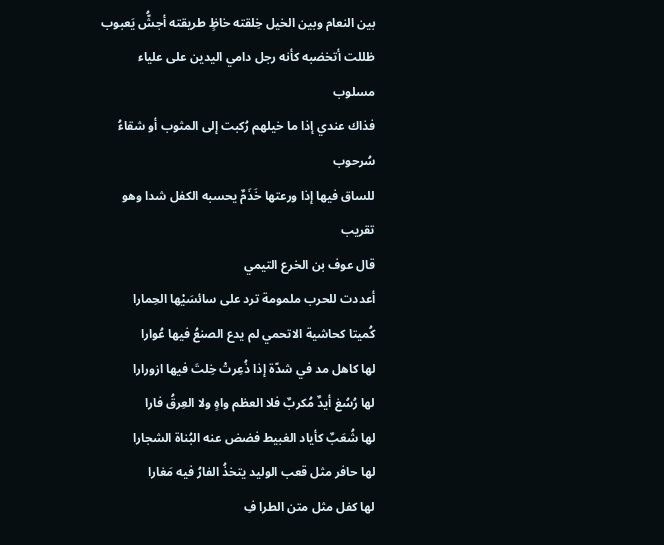بين النعام وبين الخيل خِلقته خاظٍ طريقته أجشُّ يَعبوب
ظللت أتخضبه كأنه رجل دامي اليدين على علياء مسلوب
فذاك عندي إذا ما خيلهم رُكبت إلى المثوب أو شقاءُ سُرحوب
للساق فيها إذا ورعتها خَذَمٌ يحسبه الكفل شدا وهو تقريب
قال عوف بن الخرع التيمي
أعددت للحرب ملمومة ترد على سائسَيْها الحِمارا
كُميتا كحاشية الاتحمي لم يدع الصنعُ فيها عُوارا
لها كاهل مد في شدّة إذا ذُعِرتْ خِلتَ فيها ازورارا
لها رُسُغ أيدٌ مُكربٌ فلا العظم واهٍ ولا العِرقُ فارا
لها شُعَبٌ كأياد الغبيط فضض عنه البُناة الشجارا
لها حافر مثل قعب الوليد يتخذُ الفارُ فيه مَغارا
لها كفل مثل متن الطرا فِ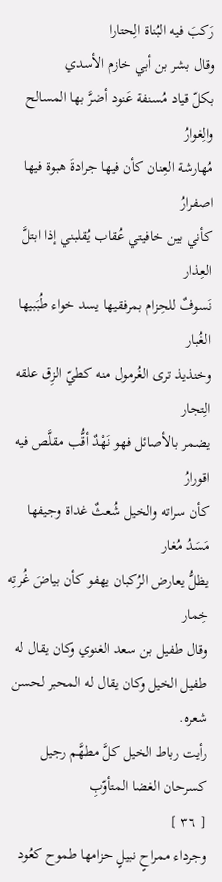رَكبَ فيه البُناة الِحتارا
وقال بشر بن أبي خازم الأسدي
بكلّ قياد مُسنفة عَنود أضرَّ بها المسالح والِغوارُ
مُهارشة العِنان كأن فيها جرادةَ هبوة فيها اصفرارُ
كأني بين خافيتي عُقاب يُقلبني إذا ابتلَّ العِذار
نَسوفٌ للحِزام بمرفقيها يسد خواء طُبَبيها الغُبار
وخنذيذ ترى الغُرمول منه كطيّ الزِق علقه الِتجار
يضمر بالأصائل فهو نَهْدٌ أقُّب مقلَّص فيه اقورارُ
كأن سراته والخيل شُعثٌ غداة وجيفها مَسَدُ مُغار
يظلُّ يعارض الرُكبان يهفو كأن بياضَ غُرتِه خِمار
وقال طفيل بن سعد الغنوي وكان يقال له طفيل الخيل وكان يقال له المحبر لحسن شعره.
رأيت رباط الخيل كلَّ مطهَّم رجيل كسرحان الغضا المتأوّبِ
[ ٣٦ ]
وجرداء ممراحٍ نبيلٍ حزامها طموح كعُود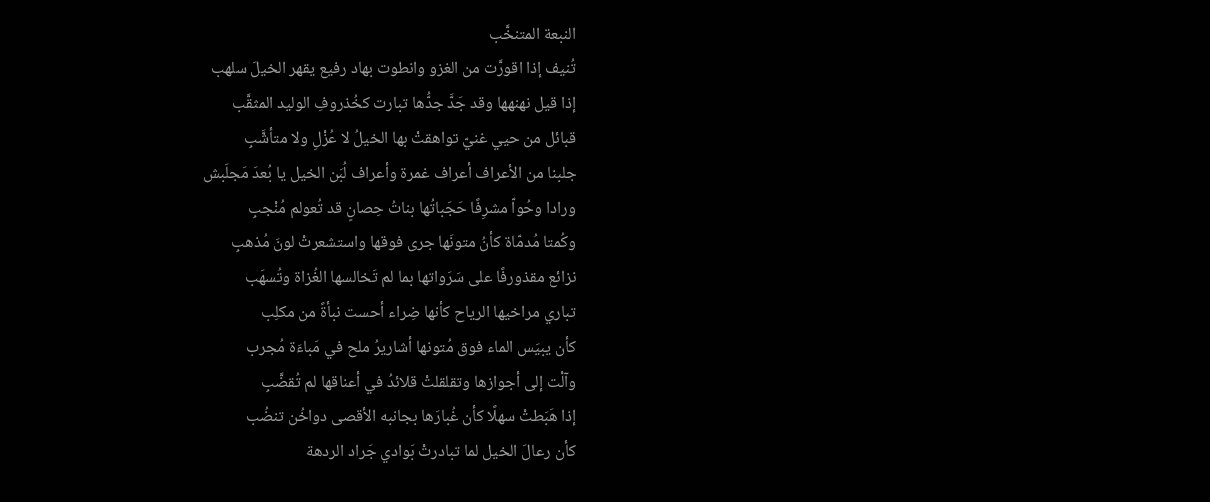النبعة المتنخَّب
تُنيف إذا اقورَّت من الغزو وانطوت بهاد رفيع يقهر الخيلَ سلهب
إذا قيل نهنهها وقد جَدَّ جدُّها تبارت كخُذروفِ الوليد المثقَّب
قبائل من حيي غنيّ تواهقتْ بها الخيلُ لا عُزْلِ ولا متأشَّبِ
جلبنا من الأعراف أعراف غمرة وأعراف لُبَن الخيل يا بُعدَ مَجلَبش
ورادا وحُواّ مشرِفًا حَجَباتُها بناتُ حِصانٍ قد تُعولم مُنْجبِ
وكُمتا مُدمّاة كأنُ متونَها جرى فوقها واستشعرتْ لونَ مُذهبِ
نزائع مقذورفًا على سَرَواتها بما لم تَخالسها الغُزاة وتُسهَب
تباري مراخيها الرياح كأنها ضِراء أحست نبأةً من مكلِب
كأن يبيَس الماء فوق مُتونها أشاريرُ ملح في مَباءَة مُجرب
وآلْت إلى أجوازها وتقلقلتْ قلائدُ في أعناقها لم تُقضَّبِ
إذا هَبَطتْ سهلًا كأن غُبارَها بجانبه الأقصى دواخُن تنضُب
كأن رعالَ الخيل لما تبادرتْ بَوادي جَراد الردهة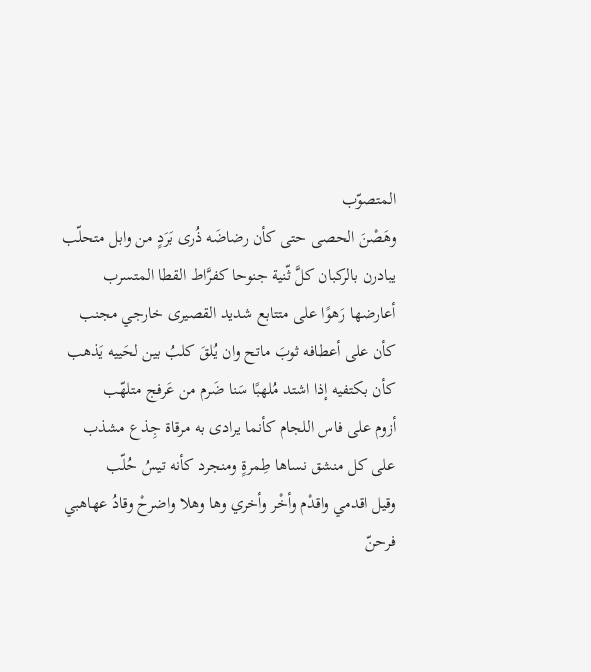المتصوّب
وهَصْنَ الحصى حتى كأن رضاضَه ذُرى بَرَدٍ من وابل متحلّب
يبادرن بالركبان كلَّ ثّنية جنوحا كفرَّاط القطا المتسرب
أعارضها رَهوًا على متتابع شديد القصيرى خارجي مجنب
كأن على أعطافه ثوبَ ماتح وان يُلقَ كلبُ بين لحَييه يَذهب
كأن بكتفيه إذا اشتد مُلهبًا سَنا ضَرم من عَرفج متلهّب
أزوم على فاس اللجام كأنما يرادى به مرقاة جِذع مشذب
على كل منشق نساها طِمرةٍ ومنجرد كأنه تيسُ حُلّب
وقيل اقدمي واقدْم وأخْر وأخري وها وهلا واضرحْ وقادُ عهاهبي
فرحنّ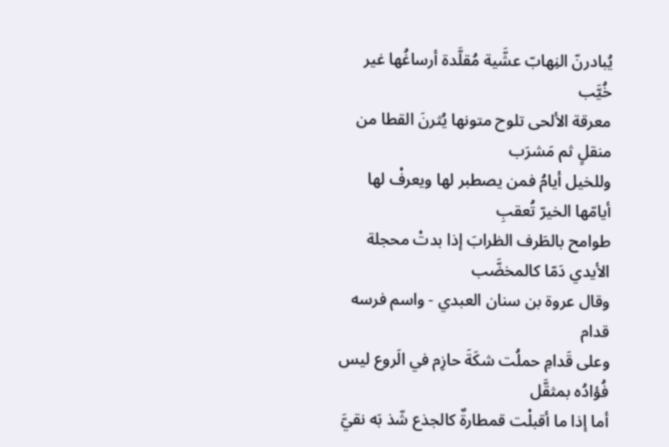يُبادرنّ النِهابّ عشَّية مُقلَّدة أرساغُها غير خُيَّب
معرقة الألحى تلوح متونها يُثرنَ القطا من منقلٍ ثم مَشرَب
وللخيل أيامُ فمن يصطبر لها ويعرفْ لها أيامّها الخيرّ تُعقبِ
طوامح بالطَرف الظرابَ إذا بدتْ محجلة الأيدي دَمّا كالمخضَّب
وقال عروة بن سنان العبدي - واسم فرسه قدام
وعلى قَدامِ حملُت شكَةَ حازِم في الَروع ليس فُؤادُه بمثقَّل
أما إذا ما أقبلْت قمطارةٌ كالجذع شّذ بَه نقيَّ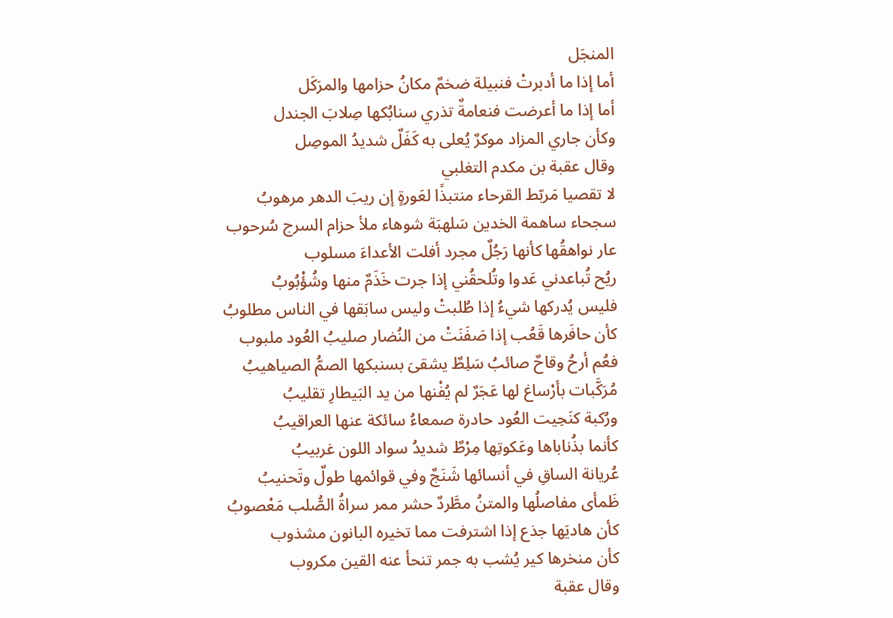المنجَل
أما إذا ما أدبرتْ فنبيلة ضخمٌ مكانُ حزامها والمرَكَل
أما إذا ما أعرضت فنعامةٌ تذري سنابُكها صِلابَ الجندل
وكأن جاري المزاد موكرٌ يُعلى به كَفَلٌ شديدُ الموصِل
وقال عقبة بن مكدم التغلبي
لا تقصيا مَربّط القرحاء منتبذًا لعَورةٍ إن ريبَ الدهر مرهوبُ
سجحاء ساهمة الخدين سَلهبَة شوهاء ملأ حزام السرج سُرحوب
عار نواهقُها كأنها رَجُلٌ مجرد أفلت الأعداءَ مسلوب
ريُح تُباعدني عَدوا وتُلحقُني إذا جرت خَذَمٌ منها وشُؤْبُوبُ
فليس يُدركها شيءُ إذا طُلبتْ وليس سابَقها في الناس مطلوبُ
كأن حافَرها قَعُب إذا صَفَنَتْ من النُضار صليبُ العُود ملبوب
فعُم أرحُ وقاحٌ صائبُ سَلِطٌ يشقىَ بسنبكها الصمُّ الصياهيبُ
مُرَكَّبات بأرْساغ لها عَجَرٌ لم يُفْنها من يد البَيطارِ تقليبُ
ورُكبة كنَحِيت العُود حادرة صمعاءُ سائكة عنها العراقيبُ
كأنما بذُناباها وعَكوتِها مِرْطٌ شديدُ سواد اللون غربيبُ
عُريانة الساقِ في أنسائها شَنَجٌ وفي قوائمها طولٌ وتَحنيبُ
ظَمأى مفاصلُها والمتنُ مطَّردٌ حشر ممر سراةُ الصُّلب مَعْصوبُ
كأن هاديَها جذع إذا اشترفت مما تخيره البانون مشذوب
كأن منخرها كير يُشب به جمر تنحأ عنه القين مكروب
وقال عقبة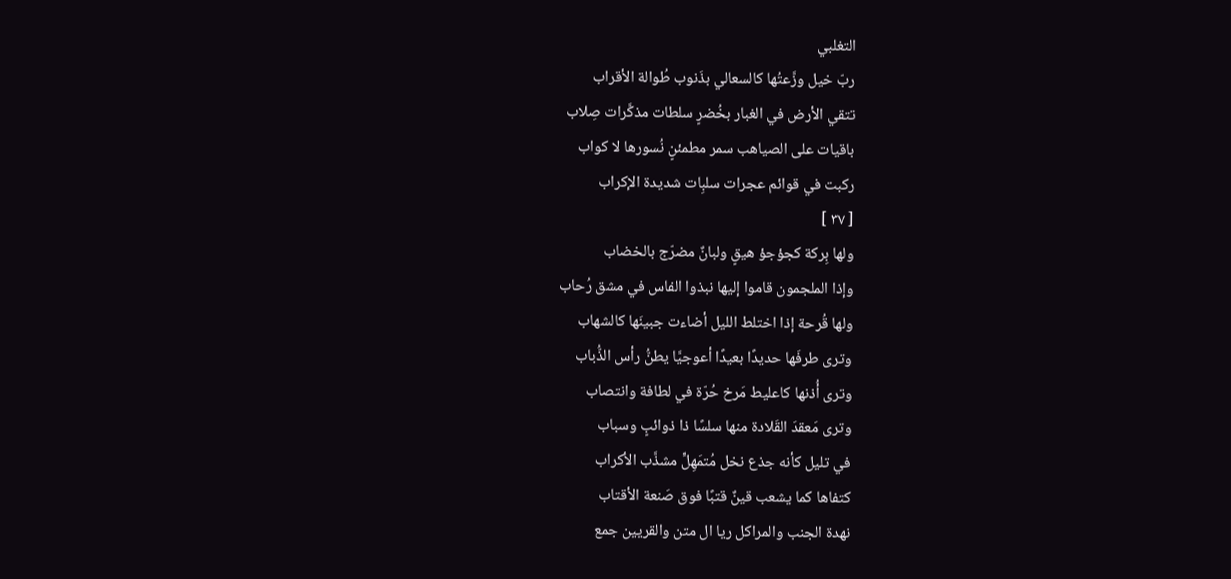التغلبي
ربّ خيل وزَّعتُها كالسعالي بذَنوب طُوالة الأقراب
تتقي الأرض في الغبار بخُضرٍ سلطات مذكَّرات صِلاب
باقيات على الصياهب سمر مطمئنٍ نُسورها لا كواب
ركبت في قوائم عجرات سلبِات شديدة الإكراب
[ ٣٧ ]
ولها بِركة كجؤجؤ هيقٍ ولبانٌ مضرّج بالخضاب
وإذا الملجمون قاموا إليها نبذوا الفاس في مشق رُحاب
ولها قُرحة إذا اختلط الليل أضاءت جبينَها كالشهاب
وترى طرفَها حديدًا بعيدًا أعوجيَّا يطنُّ رأس الذُّباب
وترى أُذنها كاعليط مَرخ حُرّة في لطافة وانتصاب
وترى مَعقدَ القَلادة منها سلسًا ذا ذوائبٍ وسباب
في تليل كأنه جذع نخل مُتمَهِلٍّ مشذَّب الأكراب
كتفاها كما يشعب قينٌ قتبًا فوق صَنعة الأقتاب
نهدة الجنب والمراكل ريا ال متن والقريين جمع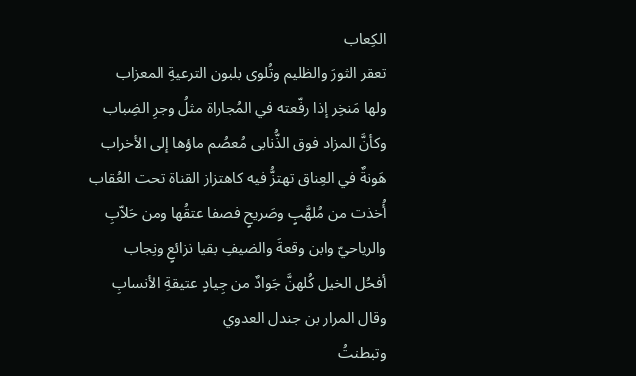الكِعاب
تعقر الثورَ والظليم وتُلوى بلبون الترعيةِ المعزاب
ولها مَنخِر إذا رفّعته في المُجاراة مثلُ وجرِ الضِباب
وكأنَّ المزاد فوق الذُّنابى مُعصُم ماؤها إلى الأخراب
هَونةٌ في العِناق تهتزُّ فيه كاهتزاز القناة تحت العُقاب
أُخذت من مُلهَّبٍ وصَريحٍ فصفا عتقُها ومن حَلاّبِ
والرياحيّ وابن وقعةَ والضيفِ بقيا نزائعٍ ونِجاب
أفحُل الخيل كُلهنَّ جَوادٌ من جِيادٍ عتيقةِ الأنسابِ
وقال المرار بن جندل العدوي
وتبطنتُ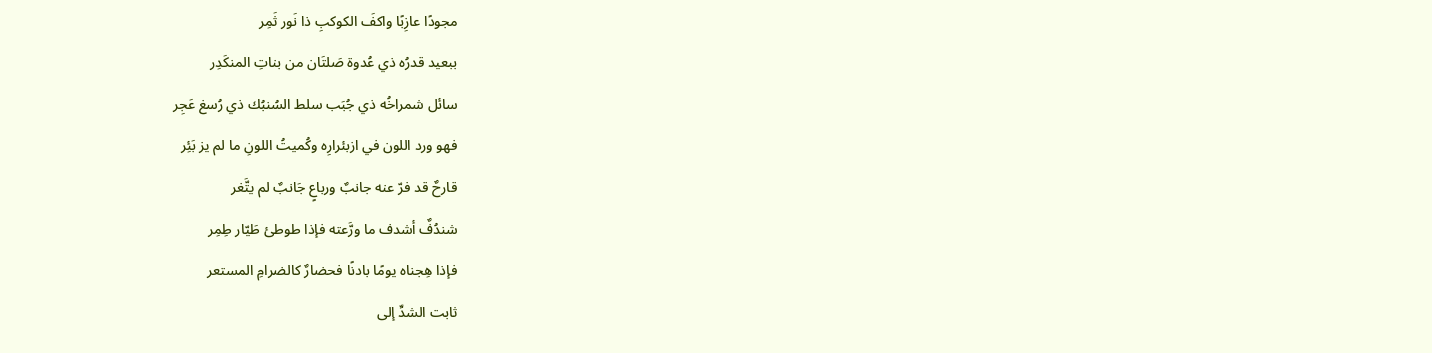مجودًا عازِبًا واكفَ الكوكبِ ذا نَور ثَمِر
ببعيد قدرُه ذي عُدوة صَلتَان من بناتِ المنكَدِر
سائل شمراخُه ذي جُبَب سلط السُنبُك ذي رُسغ عَجِر
فهو ورد اللون في ازبئرارِه وكُميتُ اللونِ ما لم يز بَئِر
قارحٌ قد فرّ عنه جانبٌ ورباعٍ جَانبٌ لم يتَّغر
شندُفٌ أشدف ما ورَّعته فإذا طوطئ طَيّار طِمِر
فإذا هِجناه يومًا بادنًا فحضارٌ كالضرامِ المستعر
ثابت الشدِّ إلى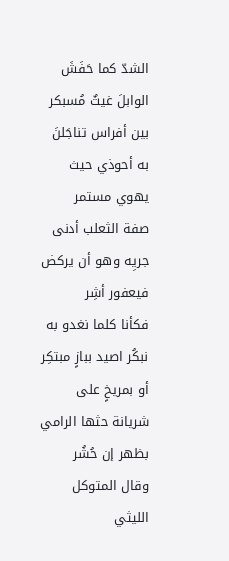الشدّ كما حَفَشَ الوابلَ غيثٌ مُسبكر
بين أفراس تناجَلنَ به أحوذي حيث يهوي مستمر
صفة الثعلب أدنى جريِه وهو أن يركض فيعفور أشِر
فكأنا كلما نغدو به نبكُر اصيد ببازٍ مبتكِر
أو بمريخٍ على شريانة حثها الرامي بظهر إن حُشُر
وقال المتوكل الليثي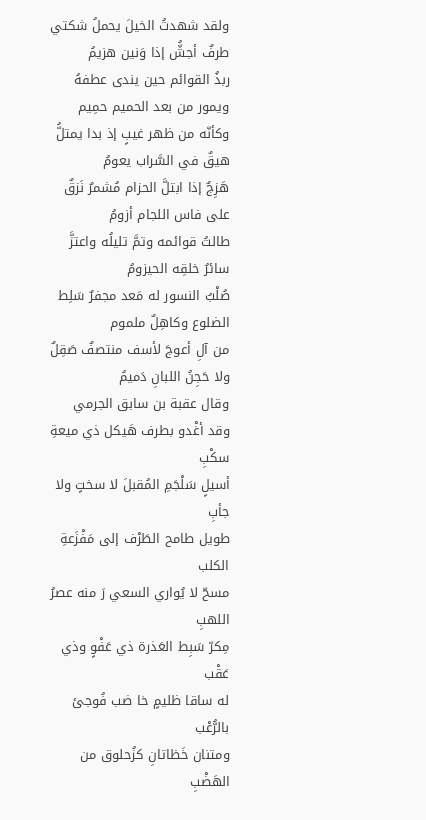ولقد شهدتُ الخيلَ يحملُ شكتي طرفٌ أجشُّ إذا وَنين هزيمُ
ربذُ القوائم حين يندى عطفهُ ويمور من بعد الحميم حمِيم
وكأنّه من ظهر غيبٍ إذ بدا يمتلُّ هيقٌ في السَّراب يعومُ
هَزِجٌ إذا ابتلَّ الحزام مُشمرٌ نَزقٌ على فاس اللجام أزومُ
طالتُ قوائمه وتمَّ تليلُه واعتزَّ سائرُ خلقِه الحيزومُ
صُلْبُ النسور له مَعد مجفرٌ سَلِط الضلوع وكاهِلٌ ملموم
من آلِ أعوجَ لأسف منتصفٌ صَقِلٌ ولا حَجِنُ اللبانِ دَميمُ
وقال عقبة بن سابق الجرمي
وقد أغْدو بطرف هَيكل ذي ميعةِ سكْبِ
أسيلٍ سَلْجَمِ المُقبلَ لا سختٍ ولا جأبِ
طويل طامح الطَرْف إلى مَفْزَعةِ الكلب
مسحّ لا يُواري السعي رَ منه عصرُ اللهبِ
مِكرّ سَبِط العَذرة ذي عَفْوٍ وذي عَقْب
له ساقا ظليمٍ خا ضب فُوجئ بالرُّعْب
ومتنان خَظاتانِ كزُحلوق من الهَضْبِ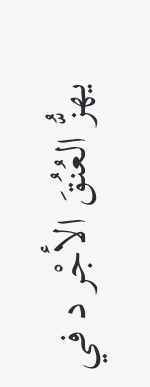يهزُّ العُنُقَ الأجْر د في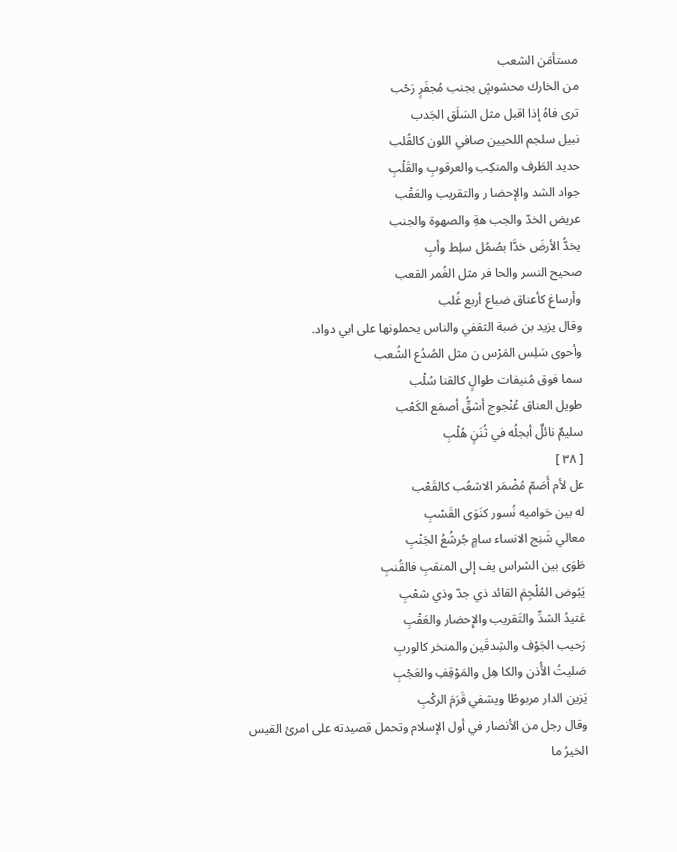مستأمَن الشعب
من الخارك محشوشٍ بجنب مُجفَرٍ رَحْب
ترى فاهُ إذا اقبل مثل السَلَق الجَدب
نبيل سلجم اللحيين صافي اللون كالقُلب
حديد الطَرف والمنكِب والعرقوبِ والقَلْبِ
جواد الشد والإحضا ر والتقريب والعَقْب
عريض الخدّ والجب هةِ والصهوة والجنب
يخدُّ الأرضَ خدَّا بصُمُل سلِط وأبِ
صحيح النسر والحا فر مثل الغُمر القعب
وأرساغ كأعناق ضباع أربع غُلب
وقال يزيد بن ضبة الثقفي والناس يحملونها على ابي دواد.
وأحوى سَلِس المَرْس ن مثل الصُدُع الشُعب
سما فوق مُنيفات طوالٍ كالقنا سُلْب
طويل العناق عُنْجوج أشقُّ أصمَع الكَعْب
سليمٌ نائلٌ أبجلُه في ثُنَنٍ هُلْبِ
[ ٣٨ ]
عل لأم أَصَمّ مُضْمَر الاشعُب كالقَعْب
له بين حَواميه نُسور كنَوَى القَسْبِ
معالي شَنِج الانساء سامٍ جُرشُعُ الجَنْبِ
طَوَى بين الشراس يف إلى المنقبِ فالقُنبِ
يَبُوض المُلْجِمَ القائد ذي جدّ وذي شعْبِ
عَتيدُ الشدِّ والتَقريب والإِحضار والعَقْبِ
رَحيب الجَوْف والشِدقَين والمنخر كالوربِ
صَليتُ الأُذن والكا هِل والمَوْقِفِ والعَجْبِ
يَزين الدار مربوطًا ويشفي قَرَمَ الركْبِ
وقال رجل من الأنصار في أول الإسلام وتحمل قصيدته على امرئ القيس
الخيرُ ما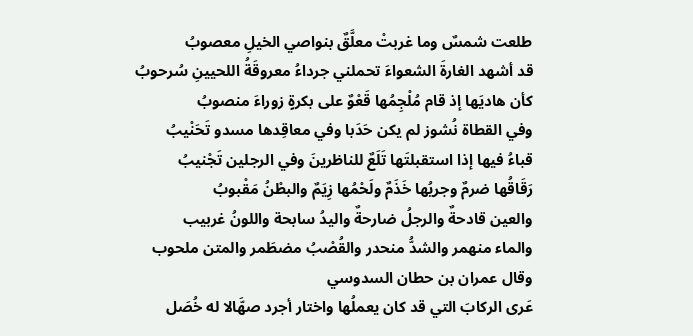طلعت شمسٌ وما غربتْ معلَّقٌ بنواصي الخيلِ معصوبُ
قد أشهد الغارةَ الشعواءَ تحملني جرداءُ معروقَةُ اللحيينِ سُرحوبُ
كأن هاديَها إذ قام مُلْجِمُها قَعْوٌ على بكرةٍ زوراءَ منصوبُ
وفي القطاة نُشوز لم يكن حَدَبا وفي معاقِدها مسدو تَحَنْيبُ
قباءُ فيها إذا استقبلتَها تَلَعٌ للناظرينَ وفي الرجلين تَجْنيبُ
رَقَاقُها ضرمٌ وجريُها خَذَمٌ ولَحْمُها زِيَمٌ والبطْنُ مَقْبوبُ
والعين قادحةٌ والرجلُ ضارحةٌ واليدُ سابحة واللونُ غربيب
والماء منهمر والشدُّ منحدر والقُصْبُ مضطَمر والمتن ملحوب
وقال عمران بن حطان السدوسي
عَرى الركابَ التي قد كان يعملُها واختار أجرد صهَّالا له خُصَل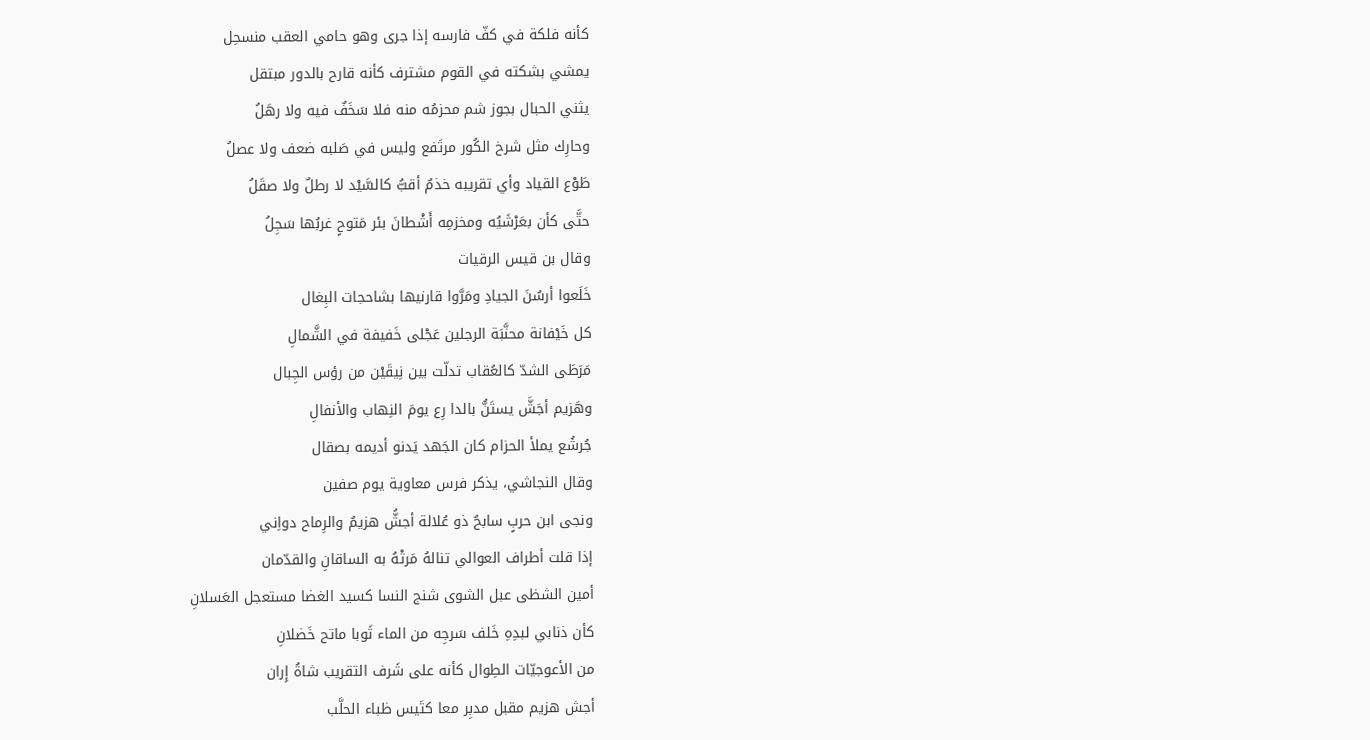كأنه فلكة في كفّ فارسه إذا جرى وهو حامي العقب منسحِل
يمشي بشكته في القوم مشترف كأنه قارح بالدور مبتقل
يثني الحبال بجوز شم محزمُه منه فلا سَخَفٌ فيه ولا رهَلُ
وحارِك مثل شرخ الكُور مرتَفع وليس في صَلبه ضعف ولا عصلُ
طَوْع القياد وأي تقريبه خذمٌ أقبُّ كالسَّيْد لا رطلٌ ولا صقَلُ
حتَّى كأن بعَرْشَيُه ومخزمِه أَشْطانَ بئر مَتوحٍ غربُها سَجِلُ
وقال بن قيس الرقيات
خَلَعوا أرسُنَ الجيادِ ومَرَّوا قارنيها بشاحجات البِغال
كل خَيْفانة محنَّبَة الرجلين عَجْلى خَفيفة في الشَّمالِ
مَرَطَى الشدّ كالعُقاب تدلّت بين نِيقَيْن من رؤس الجِبال
وهَزيم أجَشَّ يستَنُّ بالدا رِع يومَ النِهاب والأنفالِ
جُرشُع يملأ الحزام كان الجَهد يَدنو أديمه بصقال
وقال النجاشي، يذكر فرس معاوية يوم صفين
ونجى ابن حربٍ سابحٌ ذو عُلالة أجشُّ هزيمٌ والرِماح دواِني
إذا قلت أطراف العوالي تنالهُ مَرتْهُ به الساقانِ والقدّمان
أمين الشظى عبل الشوى شنج النسا كسيد الغضا مستعجل العَسلانِ
كأن ذنابي لبدِهِ خَلف سَرجِه من الماء ثَوبا ماتح خَضلانِ
من الأعوجيّات الطِوال كأنه على شَرف التقريب شاةُ إِران
أجش هزيم مقبل مدبِر معا كتَيس ظباء الحلَّب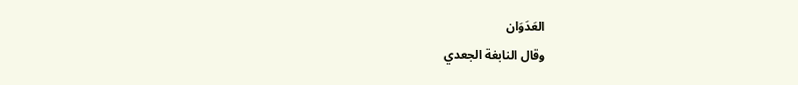العَدَوَان
وقال النابغة الجعدي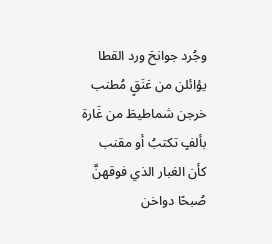وجُرد جوانحَ ورد القطا يؤائلن من عَنَقٍ مُطنب
خرجن شماطيطَ من غَارة بألفٍ تكتبُ أو مقنب
كأن الغبار الذي فوقهنَّ صُبحًا دواخن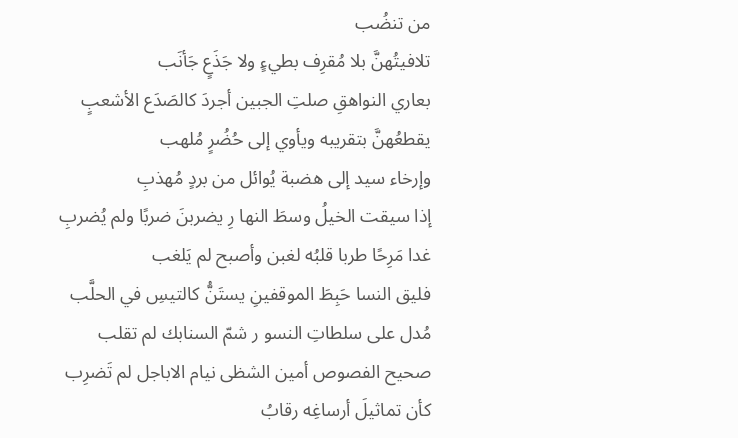من تنضُب
تلافيتُهنَّ بلا مُقرِف بطيءٍ ولا جَذَعٍ جَأنَب
بعاري النواهقِ صلتِ الجبين أجردَ كالصَدَع الأشعبٍ
يقطعُهنَّ بتقريبه ويأوي إلى حُضُرٍ مُلهب
وإرخاء سيد إلى هضبة يُوائل من بردٍ مُهذبِ
إذا سيقت الخيلُ وسطَ النها رِ يضربنَ ضربًا ولم يُضربِ
غدا مَرِحًا طربا قلبُه لغبن وأصبح لم يَلغب
فليق النسا حَبِطَ الموقفينِ يستَنُّ كالتيسِ في الحلَّب
مُدل على سلطاتِ النسو ر شمّ السنابك لم تقلب
صحيح الفصوص أمين الشظى نيام الاباجل لم تَضرِب
كأن تماثيلَ أرساغِه رقابُ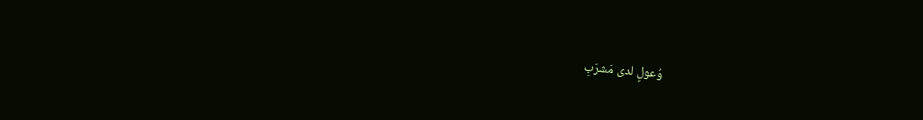وُعولٍ لدى مَشرَبِ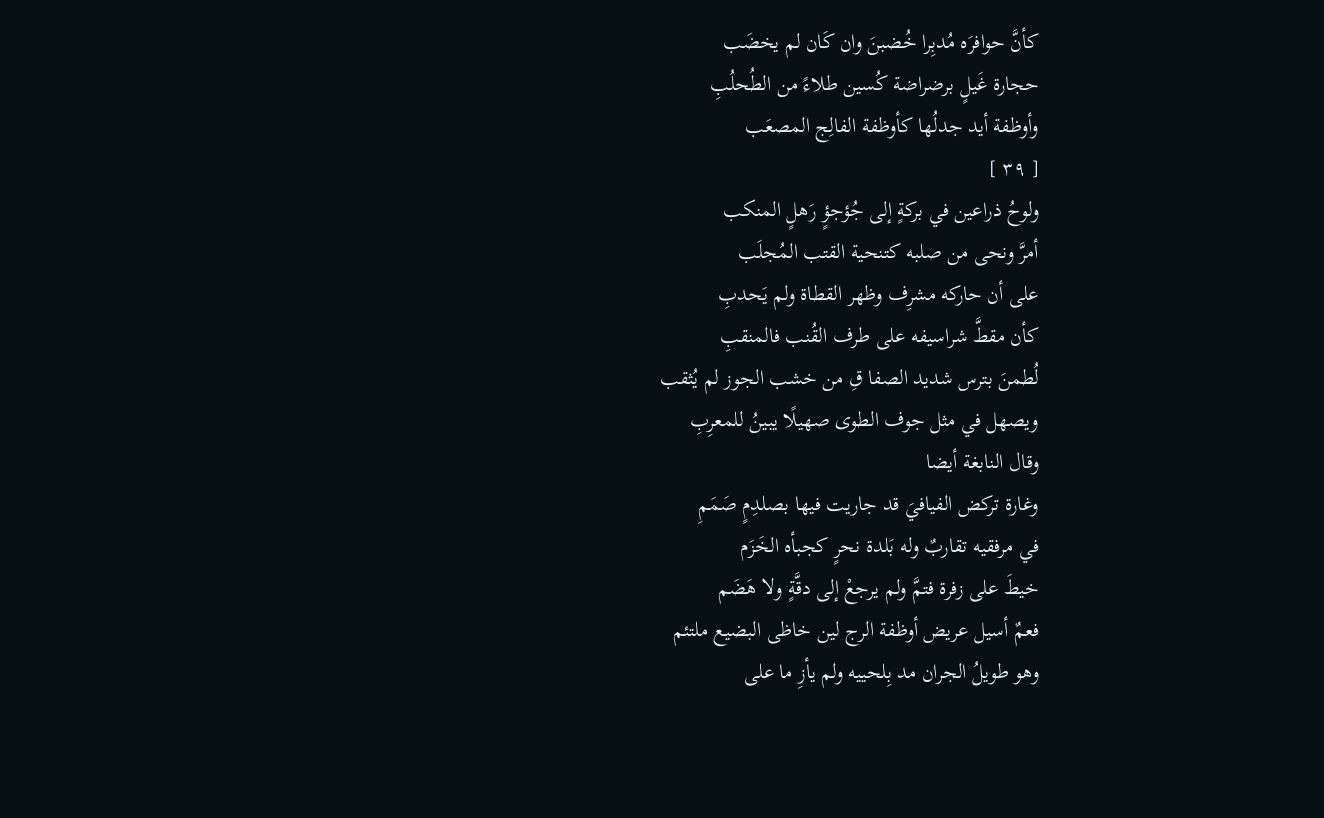كأنَّ حوافرَه مُدبِرا خُضبنَ وان كَان لم يخضَب
حجارة غَيلٍ برضراضة كُسين طلاءً من الطُحلُبِ
وأوظفة أيد جدلُها كأوظفة الفالِج المصعَب
[ ٣٩ ]
ولوحُ ذراعين في بركةٍ إلى جُؤجؤٍ رَهلٍ المنكب
أمرَّ ونحى من صلبه كتنحية القتب المُجلَب
على أن حاركه مشرِف وظهر القطاة ولم يَحدبِ
كأن مقطَّ شراسيفه على طرف القُنب فالمنقبِ
لُطمنَ بترس شديد الصفا قِ من خشب الجوز لم يُثقب
ويصهل في مثل جوف الطوى صهيلًا يبينُ للمعرِبِ
وقال النابغة أيضا
وغارة تركض الفيافيَ قد جاريت فيها بصلدِمٍ صَمَمِ
في مرفقيه تقاربٌ وله بَلدة نحرٍ كجبأه الخَزَم
خيطَ على زفرة فتمَّ ولم يرجعْ إلى دقَّةٍ ولا هَضَم
فعمٌ أسيل عريض أوظفة الرج لين خاظى البضيع ملتئم
وهو طويلُ الجران مد بِلحييه ولم يأزِ ما على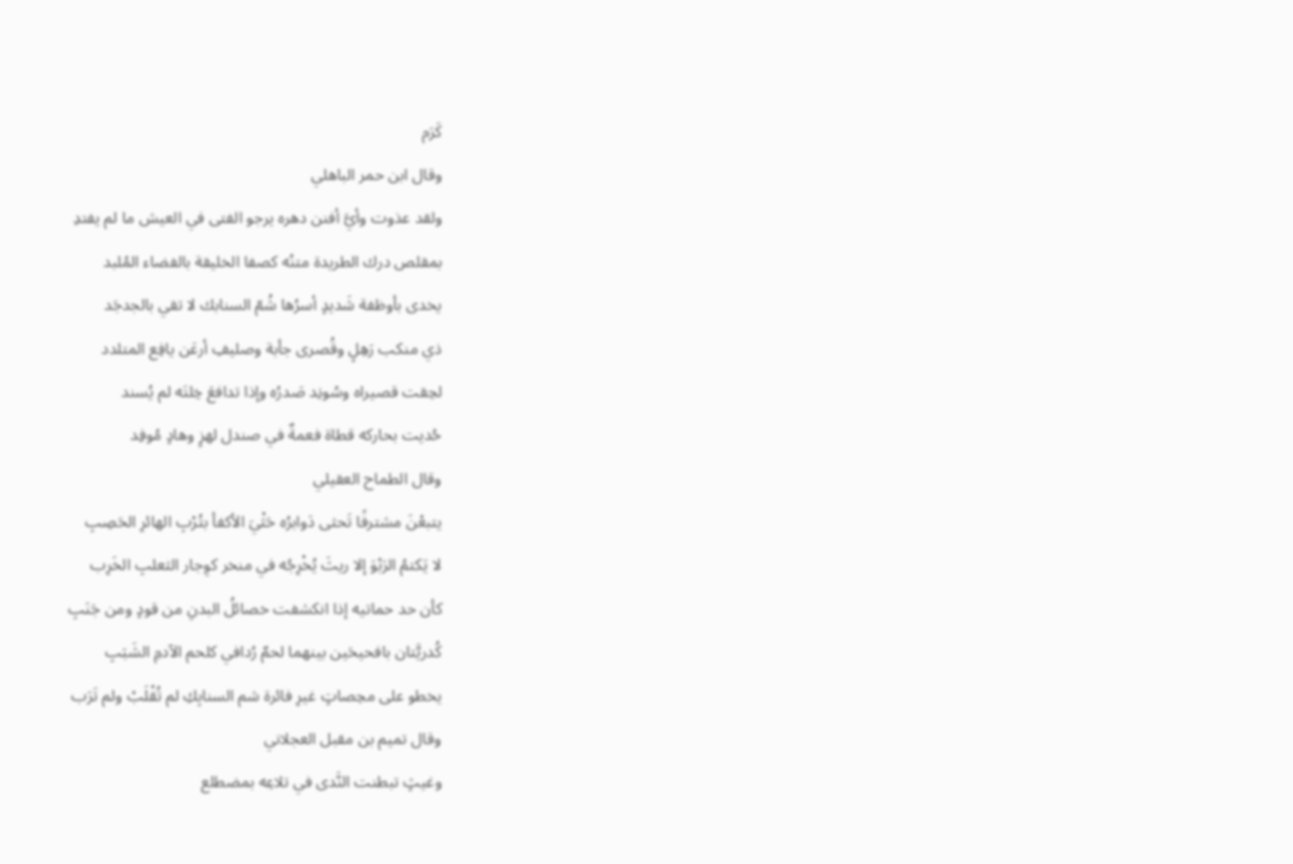كَرَم
وقال ابن حمر الباهلي
ولقد عذوت وأيَّ أفنن دهره يرجو الفتى في العيش ما لم يفتدِ
بمقلص درك الطريدة متنُه كصفا الخليقة بالفضاء المُلبد
يخدى بأوظفة شَديدٍ أسرُها شُمّ السنابك لا تقي بالجدجَد
ذي منكب رَهِلٍ وقُصرى جأبة وصليفِ أرعَن يافِع المتلدد
لحِقت قصيراه وسُونِد صَدرُه وإذا تدافعَ خِلتَه لم يُسند
حُديت بحاركه قطاة فعمةٌ في صندل لهزٍ وهادٍ مُوفِد
وقال الطماح العقيلي
يتبعْنَ مشترفًا تَحثى دَوابرُه حَثْيَ الأكفأ بتُرْبِ الهائرِ الحَصِبِ
لا يَكتمُ الرَبْوَ إلا ريثَ يُخْرِجُه في منخر كوِجار الثعلبِ الخَرِب
كأن حد حماتيه إذا انكشفت خصائلُ البدنِ من قودٍ ومن جَنَبِ
كُدريَّتان بافحيحَين بينهما لحمٌ رُدافي كلحم الآدمِ الشَبَبِ
يخطو على محِصاتٍ غيرِ فائرة شم السنابِكِ لم تُقْلَبْ ولم تَرَب
وقال تميم بن مقبل العجلاني
وغيثٍ تبطنت النَّدى في تلاعِه بمضطلع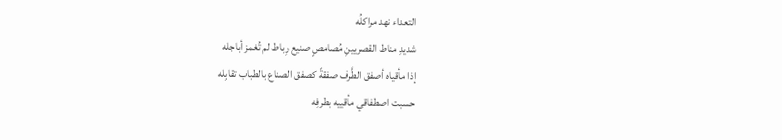التعداء نهد مراكلُه
شديدِ مناط القصريينِ مُصامصٍ صنيع رِباط لم تُغمز أباجله
إذا مأقياه أصفق الطَّرف صفقةً كصفق الصناع بالطباب تقابِله
حسبت اصطفاقي مأقييه بطرفِه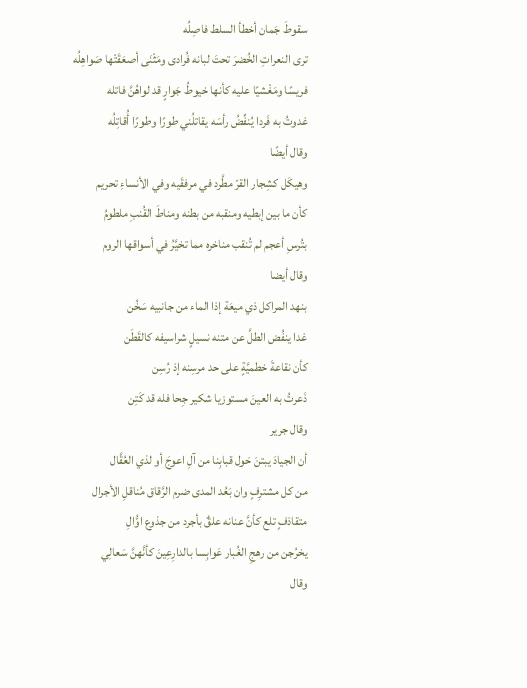سقوطَ جَمان أخطأ السلط فاصِلُه
ترى النعراتِ الخُضرَ تحتَ لبانه فُرادى ومَثْنَى أصعَقَتْها صَواهِلُه
فريسًا ومَغْشيًا عليه كأنها خيوطُ جَوارٍ قد لواهُنَّ فاتله
غدوتُ به فَردا يُنفِّضُ رأسَه يقاتلُني طورًا وطورًا أُقاتِلُه
وقال أيضًا
وهيكَل كشِجار القرّ مطَّرد في مرفقَيه وفي الأنساءِ تحريم
كأن ما بين إبطيه ومنقبه من بطنه ومناطَ القُنبِ ملطومُ
بتُرسِ أعجم لم تُنقب مناخره مما تخيَّرُ في أسواقها الروم
وقال أيضا
بنهد المراكل ذي ميعَة إذا الماء من جانبيه سَخُن
غدا ينفُض الطلَّ عن متنه نسيلٍ شراسيفه كالقَطَن
كأن نقاعةَ خطميَّةٍ على حد مرسِنه إذ رُسِن
ذَعرتُ به العينَ مستوزيا شكير جِحا فله قد كَتِن
وقال جرير
أن الجيادَ يبتنَ حَول قبابِنا من آلِ اعوجَ أو لذي العُقَّال
من كل مشترِفٍ وان بَعُد المدى ضرم الرَّقاق مُناقلِ الأجرال
متقاذفٍ تلع كأنَّ عنانه علقٌ بأجرد من جذوع اوُّالِ
يخرُجن من رهجِ الغُبار عَوابِسا بالدارِعِينَ كأنَّهنَّ سَعالِي
وقال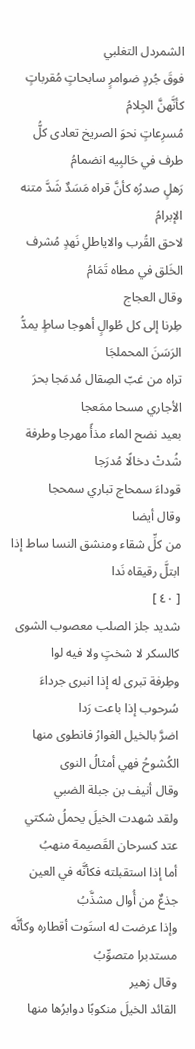الشمردل التغلبي
فوقَ جُردٍ ضوامرٍ سابحاتٍ مُقرباتٍ كأنَّهنَّ الجِلامُ
مُسرِعاتٍ نحوَ الصريخ تعادى كلُّ طرف في حَالبِيه انضمامُ
رَهلٍ صدرُه كأنَّ قراه مَسَدٌ شَدَّ متنه الإبرامُ
لاحق القُرب والاياطلِ نَهدٍ مُشرف الخَلق في مطاه تَمَامُ
وقال العجاج
طِرنا إلى كل طُوالٍ أهوجا ساطٍ يمدُّ الرَسَنَ المحملجَا
تراه من غبّ الصِقال مُدمَجا بحرَ الأجاري مسحا ممَعجا
بعيد نضح الماء مذأً مهرجا وطرفة شُدتْ دخالًا مُدرَجا
قوداءَ سمحاج تباري سمحجا
وقال أيضا
من كلِّ شقاء ومنشق النسا ساط إذا ابتلَّ رقيقاه نَدا
[ ٤٠ ]
شديد جلز الصلب معصوب الشوى كالسكر لا شختٍ ولا فيه لوا
وطِرفة تبرى له إذا انبرى جرداءَ سُرحوب إذا باعت رَدا
اضرَّ بالخيل الغوارُ فانطوى منها الكُشوحُ فهي أمثالُ النوى
وقال أنيف بن جبلة الضبي
ولقد شهدت الخيلَ يحملُ شكتي عتد كسرحان القَصيمة منهبُ
أما إذا استقبلته فكأنَّه في العين جذعٌ من أُوال مشذَّبُ
وإذا عرضت له استَوت أقطاره وكأنَّه مستدبرا متصوِّبُ
وقال زهير
القائد الخيلَ منكوبًا دوابرُها منها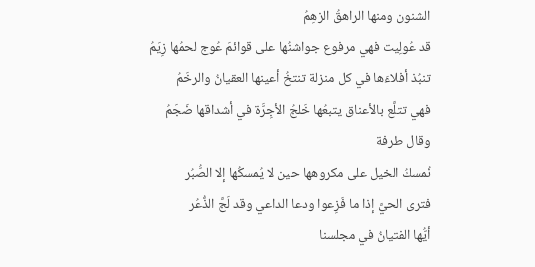الشنون ومنها الراهقُ الزهِمُ
قد عُولِيت فهي مرفوع جواشنُها على قوائمَ عُوج لحمُها زِيَمُ
تنبُذ أفلاءَها في كل منزلة تنتخُ أعينها العقيانُ والرخَمُ
فهي تتلَّع بالأعناق يتبعُها خَلجُ الأجِرَّة في أشداقها ضَجَمُ
وقال طرفة
نُمسكُ الخيل على مكروهها حين لا يُمسكُها إلا الصُّبُر
فترى الحيَّ إذا ما فَزِعوا ودعا الداعي وقد لَجَّ الذُّعُر
أيُّها الفتيانُ في مجلسنا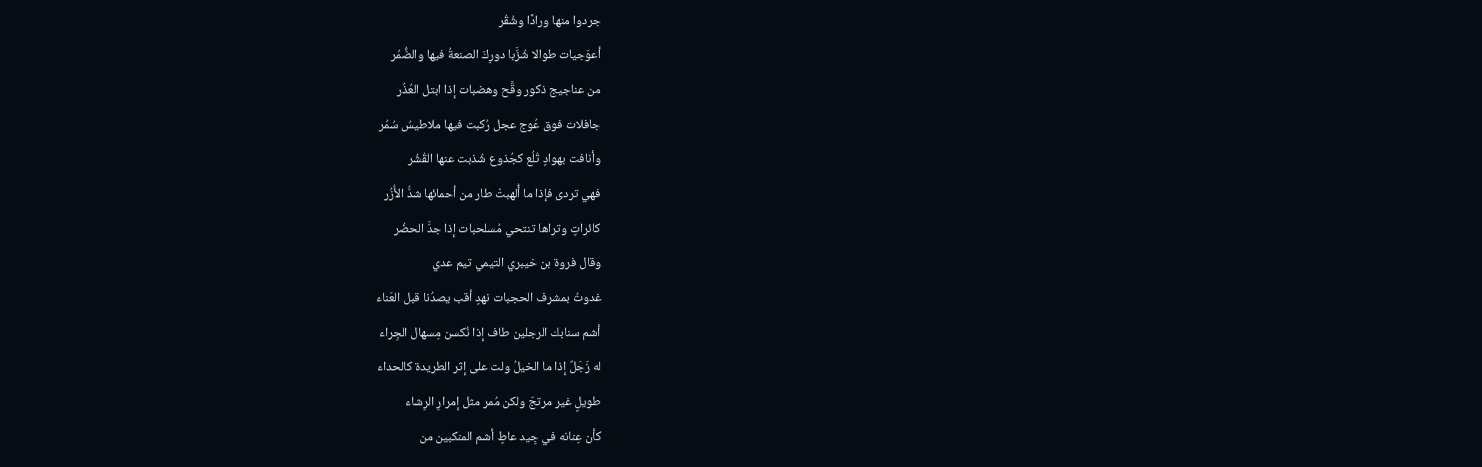جردوا منها ورادًا وشُقُر
أعوَجيات طوالا شُزَّبا دورِكَ الصنعةُ فيها والضُّمُر
من عناجيج ذكور وقَّح وهضبات إذا ابتل العُذُر
جافلات فوق عُوج عجل رُكبت فيها ملاطيسُ سُمُر
وأنافت بهوادٍ تُلُع كجُذوع شُذبت عنها القُشُر
فهي تردى فإذا ما أُلهبتْ طار من أحمائها شدُّ الأُزُر
كائراتٍ وتراها تنتحي مُسلحبات إذا جدَّ الحضُر
وقال فروة بن خيبري التيمي تيم عدي
غدوتُ بمشرف الحجبات نهدٍ أقب يصدُنا قبل العَناء
أشم سنابك الرجلين طاف إذا نُكسن مِسهال الجِراء
له زَجَلٌ إذا ما الخيلُ ولت على إثر الطريدة كالحداء
طويلٍ غير مرتجّ ولكن مُمر مثل إمرارِ الرِشاء
كأن عِنانه في جِيد عاطٍ أشم المنكبين من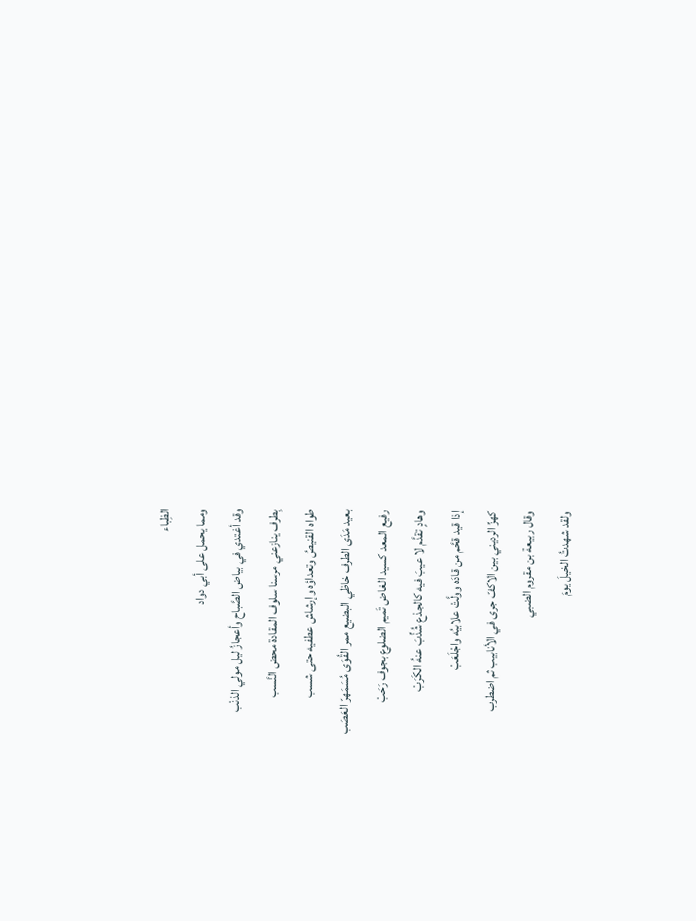الظِباء
ومما يحمل على أبي دواد
وقد أغتدي في بياض الصَّباح وأعجازُ ليل مولي الذنْب
بِطرف ينازعني مرسنا سلوف المقادة محض النَّسب
طواه القنيصُ وتعداؤه وإرشاش عطفيه حتى شسب
بعيد مَدَى الطرف خاظي البضيع ممر القُوَى مُسَمَهرّ العَصَب
رفيع المعد كسيد الغاض تَميم الضلوع بجوف رَحَبْ
وهادٍ تقدَّم لا عيبَ فيه كالجذع شُذِّبَ عنهُ الكَرَبْ
إذا قيد قحَّم من قادَه وولَّتْ علابيُه واجْلَعَبْ
كهزِّ الرديني بين الاكفّ جرى في الأنابيب ثم اضطرب
وقال ربيعة بن مقروم الضبي
ولقد شهدتُ الخيلَ يومَ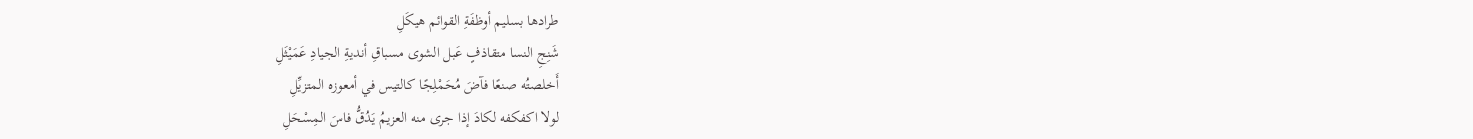طرادها بسليم أوظفَةِ القوائم هيكَلِ
شَنِجِ النسا متقاذفٍ عَبل الشوى مسباقِ أنديةِ الجيادِ عَمَيْثَلِ
أَخلصتُه صنعًا فآضَ مُحَمْلِجًا كالتيس في أمعوزه المتزيِّلِ
لولا اكفكفه لكادَ إذا جرى منه العزيمُ يَدُقُّ فاسَ المِسْحَلِ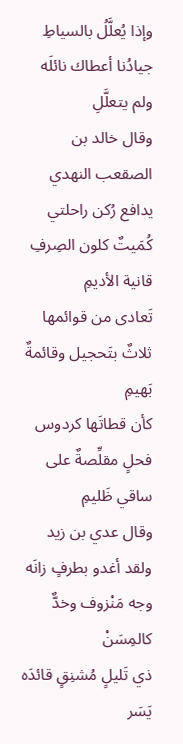وإذا يُعلَّلُ بالسياطِ جيادُنا أعطاك نائلَه ولم يتعلَّلِ
وقال خالد بن الصقعب النهدي
يدافع رُكن راحلتي كُمَيتٌ كلون الصِرفِ قانية الأديمِ
تَعادى من قوائمها ثلاثٌ بتَحجيل وقائمةٌ بَهيمِ
كأن قطاتَها كردوس فحلٍ مقلِّصةٌ على ساقي ظَليمِ
وقال عدي بن زيد
ولقد أغدو بطرفٍ زانَه وجه مَنْزوف وخدٌّ كالمِسَنْ
ذي تَليلٍ مُشنِقٍ قائدَه يَسَر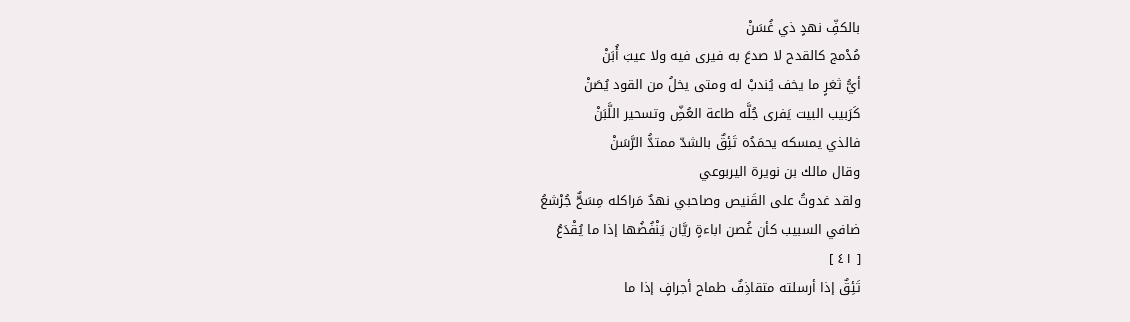بالكفِّ نهدٍ ذي غُسَنْ
مُدْمج كالقدح لا صدعَ به فيرى فيه ولا عيبَ أُبَنْ
أيُّ ثغرٍ ما يخف يُندبْ له ومتى يخلُ من القود يُصَنْ
كَرَبيب البيت يَفرى جُلَّه طاعة العُضِّ وتسحير اللَّبَنْ
فالذي يمسكه يحمَدُه تَئِقٌ بالشدّ ممتدُّ الرَّسَنْ
وقال مالك بن نويرة اليربوعي
ولقد غدوتُ على القَنيص وصاحبي نهدٌ مَراكله مِسَحٌّ جُرْشعُ
ضافي السبيب كأن غُصن اباءةٍ ريَّان يَنْفُضُها إذا ما يُقْدَعُ
[ ٤١ ]
تَئِقٌ إذا أرسلته متقاذِفٌ طماح أجرافٍ إذا ما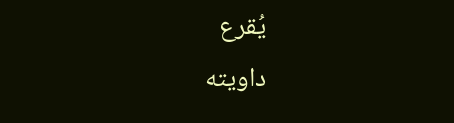يُقرع
داويته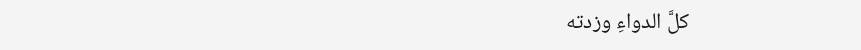كلَّ الدواءِ وزدته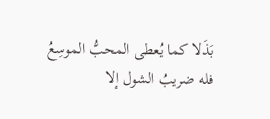بَذَلا كما يُعطى المحبُّ الموسِعُ
فله ضريبُ الشول إلا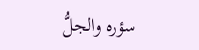سؤره والجلُّ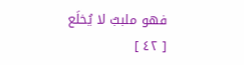فهو ملببٌ لا يُخلَع
[ ٤٢ ]